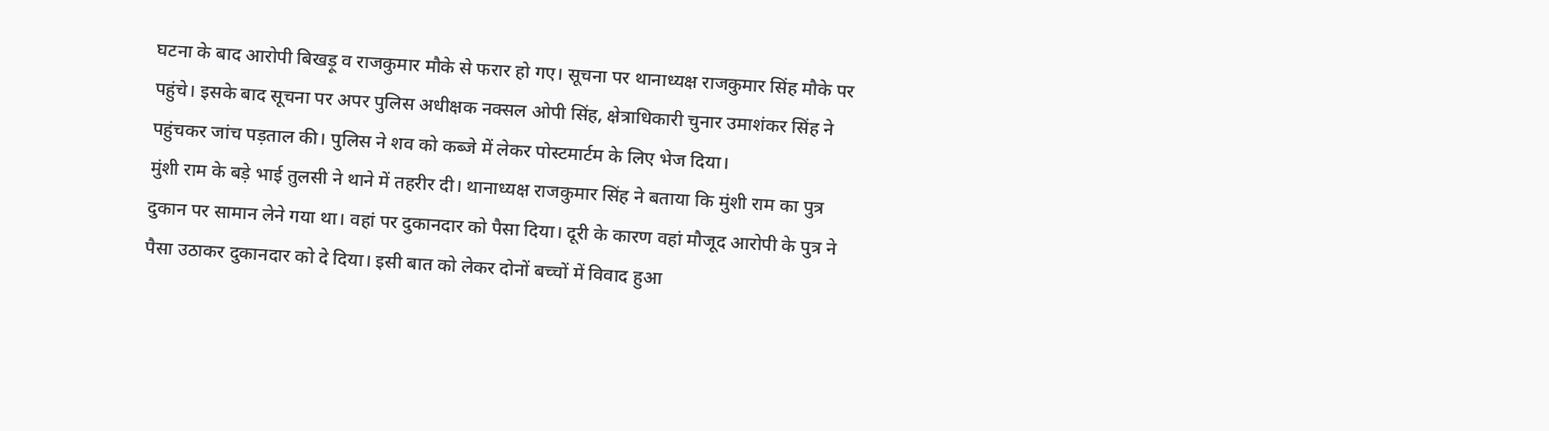घटना के बाद आरोपी बिखड़ू व राजकुमार मौके से फरार हो गए। सूचना पर थानाध्यक्ष राजकुमार सिंह मौके पर पहुंचे। इसके बाद सूचना पर अपर पुलिस अधीक्षक नक्सल ओपी सिंह, क्षेत्राधिकारी चुनार उमाशंकर सिंह ने पहुंचकर जांच पड़ताल की। पुलिस ने शव को कब्जे में लेकर पोस्टमार्टम के लिए भेज दिया।
मुंशी राम के बड़े भाई तुलसी ने थाने में तहरीर दी। थानाध्यक्ष राजकुमार सिंह ने बताया कि मुंशी राम का पुत्र दुकान पर सामान लेने गया था। वहां पर दुकानदार को पैसा दिया। दूरी के कारण वहां मौजूद आरोपी के पुत्र ने पैसा उठाकर दुकानदार को दे दिया। इसी बात को लेकर दोनों बच्चों में विवाद हुआ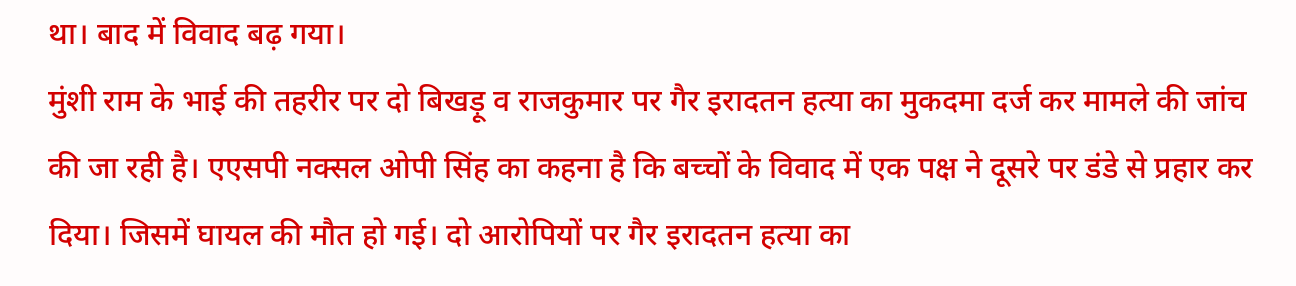था। बाद में विवाद बढ़ गया।
मुंशी राम के भाई की तहरीर पर दो बिखड़ू व राजकुमार पर गैर इरादतन हत्या का मुकदमा दर्ज कर मामले की जांच की जा रही है। एएसपी नक्सल ओपी सिंह का कहना है कि बच्चों के विवाद में एक पक्ष ने दूसरे पर डंडे से प्रहार कर दिया। जिसमें घायल की मौत हो गई। दो आरोपियों पर गैर इरादतन हत्या का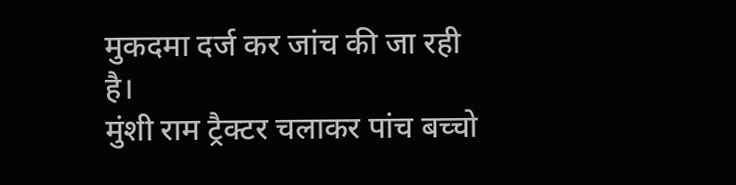मुकदमा दर्ज कर जांच की जा रही है।
मुंशी राम ट्रैक्टर चलाकर पांच बच्चो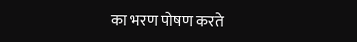का भरण पोषण करते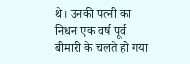थे। उनकी पत्नी का निधन एक वर्ष पूर्व बीमारी के चलते हो गया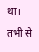था। तभी से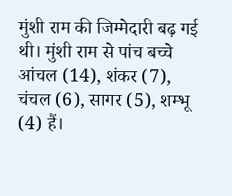मुंशी राम की जिम्मेदारी बढ़ गई थी। मुंशी राम से पांच बच्चे आंचल (14), शंकर (7), चंचल (6), सागर (5), शम्भू (4) हैं।